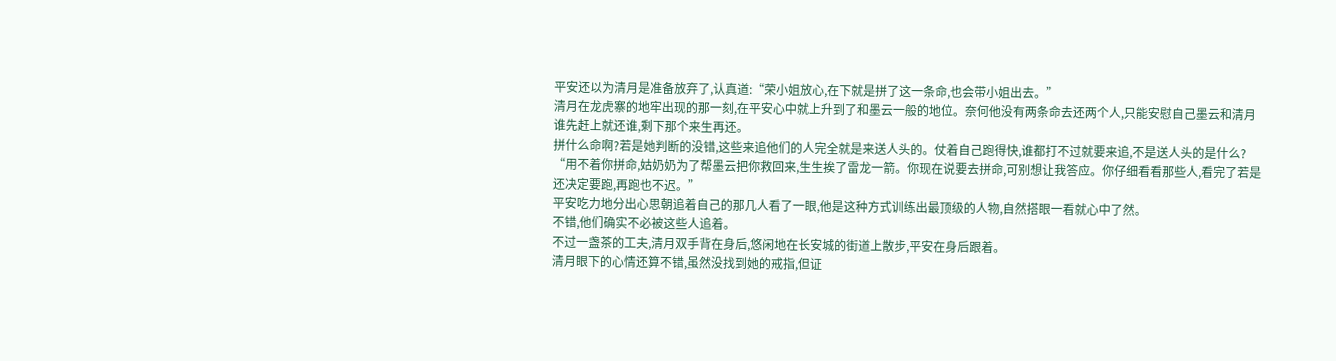平安还以为清月是准备放弃了,认真道:“荣小姐放心,在下就是拼了这一条命,也会带小姐出去。”
清月在龙虎寨的地牢出现的那一刻,在平安心中就上升到了和墨云一般的地位。奈何他没有两条命去还两个人,只能安慰自己墨云和清月谁先赶上就还谁,剩下那个来生再还。
拼什么命啊?若是她判断的没错,这些来追他们的人完全就是来送人头的。仗着自己跑得快,谁都打不过就要来追,不是送人头的是什么?
“用不着你拼命,姑奶奶为了帮墨云把你救回来,生生挨了雷龙一箭。你现在说要去拼命,可别想让我答应。你仔细看看那些人,看完了若是还决定要跑,再跑也不迟。”
平安吃力地分出心思朝追着自己的那几人看了一眼,他是这种方式训练出最顶级的人物,自然搭眼一看就心中了然。
不错,他们确实不必被这些人追着。
不过一盏茶的工夫,清月双手背在身后,悠闲地在长安城的街道上散步,平安在身后跟着。
清月眼下的心情还算不错,虽然没找到她的戒指,但证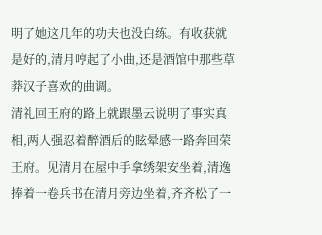明了她这几年的功夫也没白练。有收获就是好的,清月哼起了小曲,还是酒馆中那些草莽汉子喜欢的曲调。
清礼回王府的路上就跟墨云说明了事实真相,两人强忍着醉酒后的眩晕感一路奔回荣王府。见清月在屋中手拿绣架安坐着,清逸捧着一卷兵书在清月旁边坐着,齐齐松了一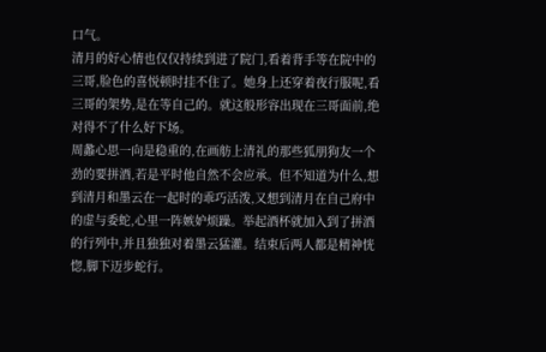口气。
清月的好心情也仅仅持续到进了院门,看着背手等在院中的三哥,脸色的喜悦顿时挂不住了。她身上还穿着夜行服呢,看三哥的架势,是在等自己的。就这般形容出现在三哥面前,绝对得不了什么好下场。
周蠡心思一向是稳重的,在画舫上清礼的那些狐朋狗友一个劲的要拼酒,若是平时他自然不会应承。但不知道为什么,想到清月和墨云在一起时的乖巧活泼,又想到清月在自己府中的虚与委蛇,心里一阵嫉妒烦躁。举起酒杯就加入到了拼酒的行列中,并且独独对着墨云猛灌。结束后两人都是精神恍惚,脚下迈步蛇行。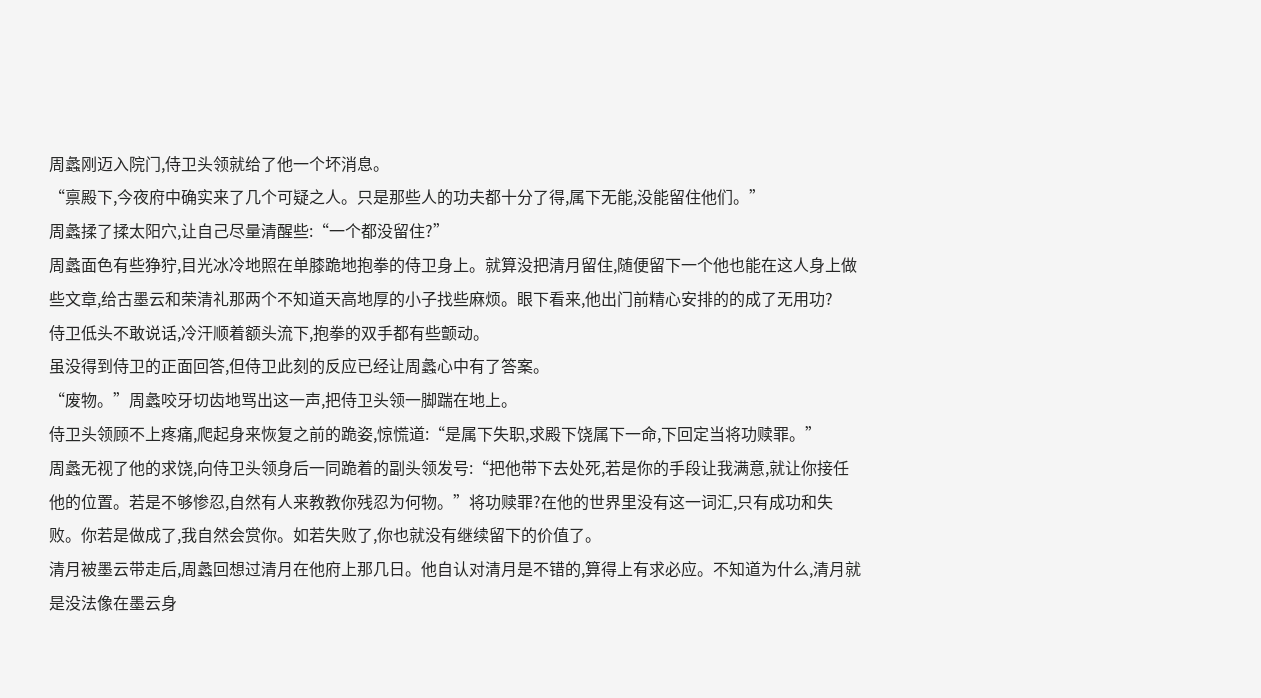周蠡刚迈入院门,侍卫头领就给了他一个坏消息。
“禀殿下,今夜府中确实来了几个可疑之人。只是那些人的功夫都十分了得,属下无能,没能留住他们。”
周蠡揉了揉太阳穴,让自己尽量清醒些:“一个都没留住?”
周蠡面色有些狰狞,目光冰冷地照在单膝跪地抱拳的侍卫身上。就算没把清月留住,随便留下一个他也能在这人身上做些文章,给古墨云和荣清礼那两个不知道天高地厚的小子找些麻烦。眼下看来,他出门前精心安排的的成了无用功?
侍卫低头不敢说话,冷汗顺着额头流下,抱拳的双手都有些颤动。
虽没得到侍卫的正面回答,但侍卫此刻的反应已经让周蠡心中有了答案。
“废物。”周蠡咬牙切齿地骂出这一声,把侍卫头领一脚踹在地上。
侍卫头领顾不上疼痛,爬起身来恢复之前的跪姿,惊慌道:“是属下失职,求殿下饶属下一命,下回定当将功赎罪。”
周蠡无视了他的求饶,向侍卫头领身后一同跪着的副头领发号:“把他带下去处死,若是你的手段让我满意,就让你接任他的位置。若是不够惨忍,自然有人来教教你残忍为何物。”将功赎罪?在他的世界里没有这一词汇,只有成功和失败。你若是做成了,我自然会赏你。如若失败了,你也就没有继续留下的价值了。
清月被墨云带走后,周蠡回想过清月在他府上那几日。他自认对清月是不错的,算得上有求必应。不知道为什么,清月就是没法像在墨云身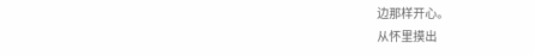边那样开心。
从怀里摸出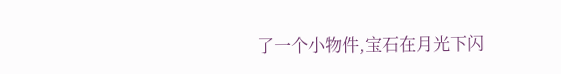了一个小物件,宝石在月光下闪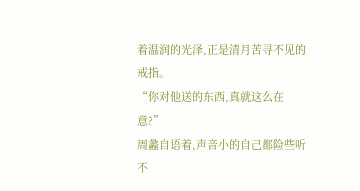着温润的光泽,正是清月苦寻不见的戒指。
“你对他送的东西,真就这么在意?”
周蠡自语着,声音小的自己都险些听不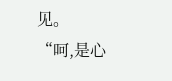见。
“呵,是心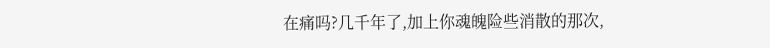在痛吗?几千年了,加上你魂魄险些消散的那次,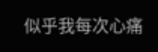似乎我每次心痛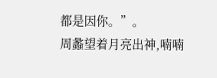都是因你。”。
周蠡望着月亮出神,喃喃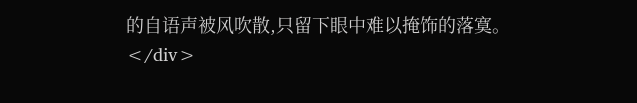的自语声被风吹散,只留下眼中难以掩饰的落寞。</div>